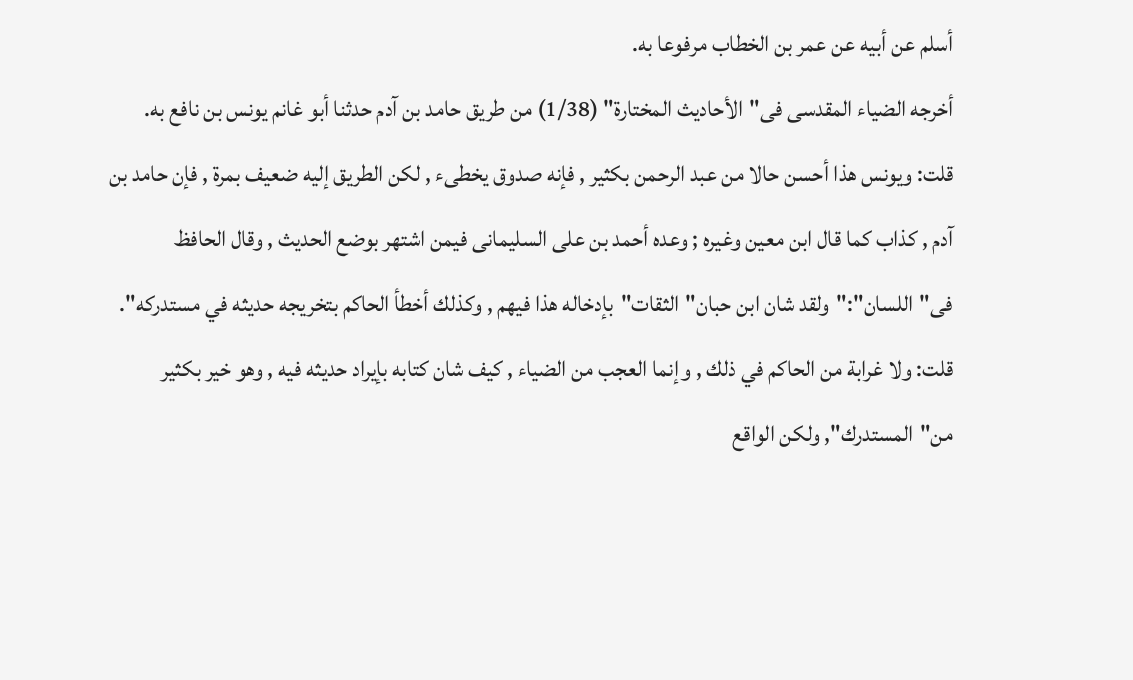أسلم عن أبيه عن عمر بن الخطاب مرفوعا به.
أخرجه الضياء المقدسى فى"الأحاديث المختارة" (1/38) من طريق حامد بن آدم حدثنا أبو غانم يونس بن نافع به.
قلت: ويونس هذا أحسن حالا من عبد الرحمن بكثير , فإنه صدوق يخطىء , لكن الطريق إليه ضعيف بمرة , فإن حامد بن آدم , كذاب كما قال ابن معين وغيره ; وعده أحمد بن على السليمانى فيمن اشتهر بوضع الحديث , وقال الحافظ فى"اللسان":"ولقد شان ابن حبان"الثقات"بإدخاله هذا فيهم , وكذلك أخطأ الحاكم بتخريجه حديثه في مستدركه".
قلت: ولا غرابة من الحاكم في ذلك , وإنما العجب من الضياء , كيف شان كتابه بإيراد حديثه فيه , وهو خير بكثير من"المستدرك", ولكن الواقع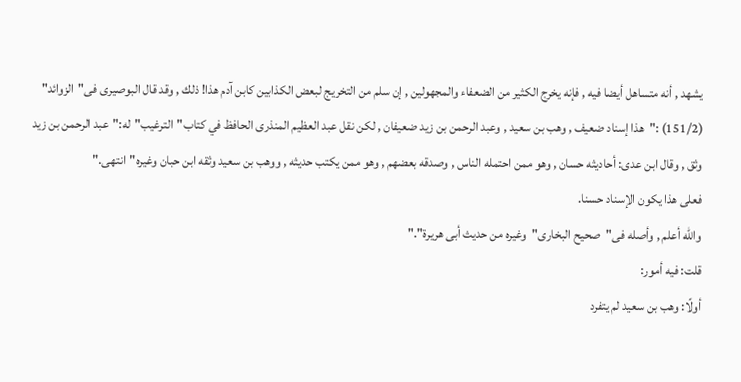يشهد , أنه متساهل أيضا فيه , فإنه يخرج الكثير من الضعفاء والمجهولين , إن سلم من التخريج لبعض الكذابين كابن آدم هذا! ذلك , وقد قال البوصيرى فى"الزوائد" (151/2) :"هذا إسناد ضعيف , وهب بن سعيد , وعبد الرحمن بن زيد ضعيفان , لكن نقل عبد العظيم المنذرى الحافظ في كتاب"الترغيب"له:"عبد الرحمن بن زيد وثق , وقال ابن عدى: أحاديثه حسان , وهو ممن احتمله الناس , وصدقه بعضهم , وهو ممن يكتب حديثه , ووهب بن سعيد وثقه ابن حبان وغيره"انتهى."
فعلى هذا يكون الإسناد حسنا.
والله أعلم , وأصله فى"صحيح البخارى"وغيره من حديث أبى هريرة"."
قلت: فيه أمور:
أولًا: وهب بن سعيد لم يتفرد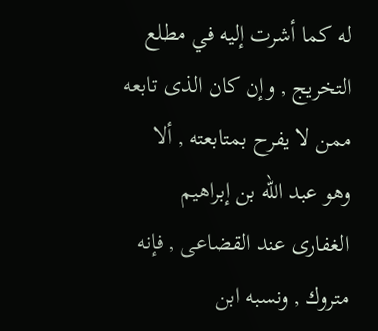له كما أشرت إليه في مطلع التخريج , وإن كان الذى تابعه ممن لا يفرح بمتابعته , ألا وهو عبد الله بن إبراهيم الغفارى عند القضاعى , فإنه متروك , ونسبه ابن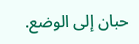حبان إلى الوضع.